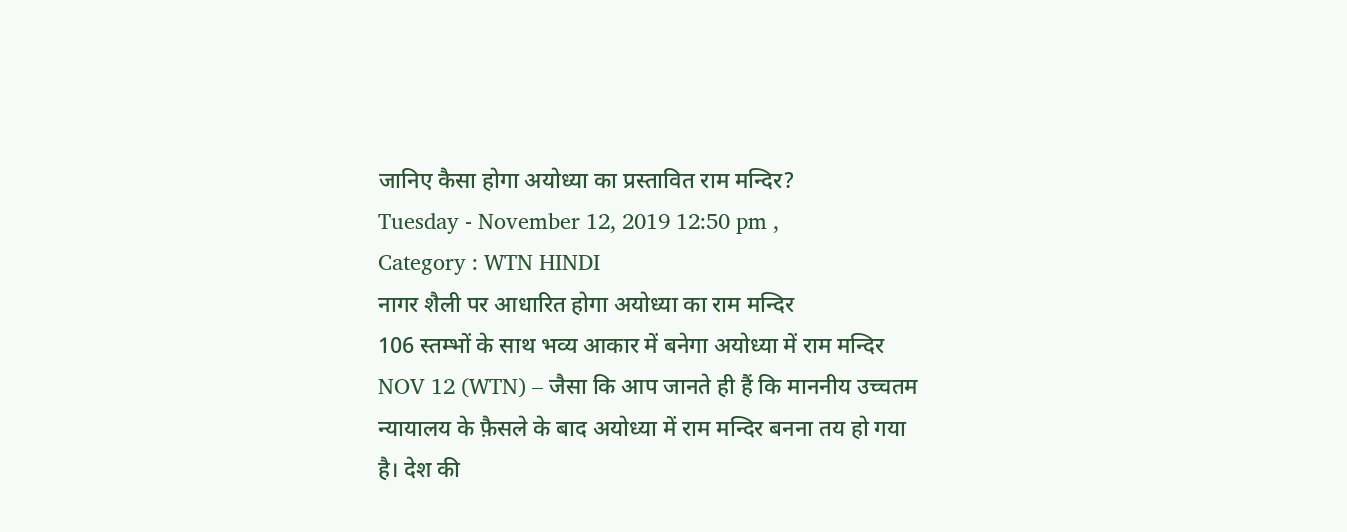जानिए कैसा होगा अयोध्या का प्रस्तावित राम मन्दिर?
Tuesday - November 12, 2019 12:50 pm ,
Category : WTN HINDI
नागर शैली पर आधारित होगा अयोध्या का राम मन्दिर
106 स्तम्भों के साथ भव्य आकार में बनेगा अयोध्या में राम मन्दिर
NOV 12 (WTN) – जैसा कि आप जानते ही हैं कि माननीय उच्चतम न्यायालय के फ़ैसले के बाद अयोध्या में राम मन्दिर बनना तय हो गया है। देश की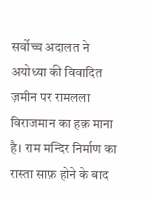सर्वोच्च अदालत ने अयोध्या की विवादित ज़मीन पर रामलला विराजमान का हक़ माना है। राम मन्दिर निर्माण का रास्ता साफ़ होने के बाद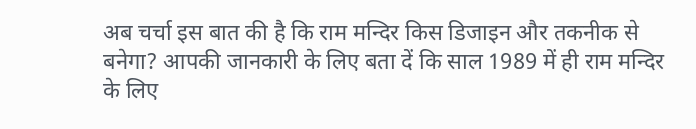अब चर्चा इस बात की है कि राम मन्दिर किस डिजाइन और तकनीक से बनेगा? आपकी जानकारी के लिए बता दें कि साल 1989 में ही राम मन्दिर के लिए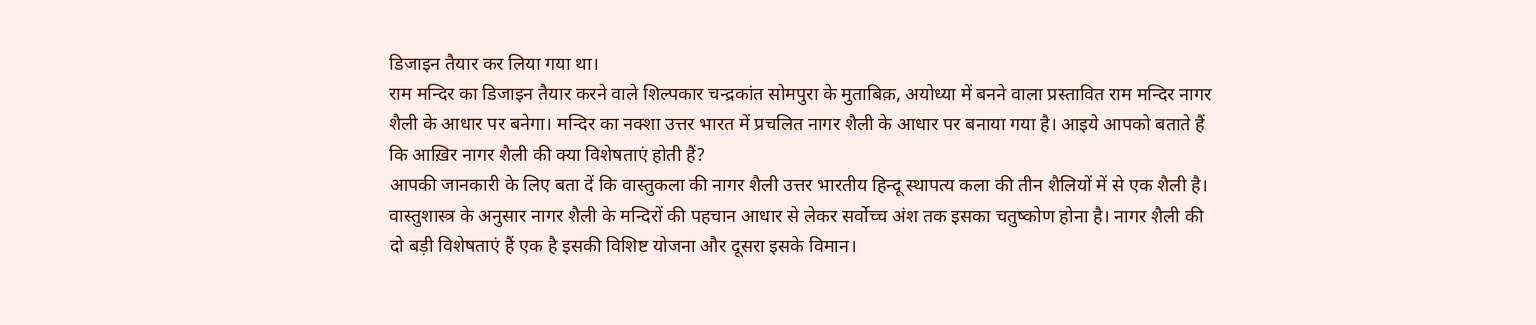डिजाइन तैयार कर लिया गया था।
राम मन्दिर का डिजाइन तैयार करने वाले शिल्पकार चन्द्रकांत सोमपुरा के मुताबिक़, अयोध्या में बनने वाला प्रस्तावित राम मन्दिर नागर शैली के आधार पर बनेगा। मन्दिर का नक्शा उत्तर भारत में प्रचलित नागर शैली के आधार पर बनाया गया है। आइये आपको बताते हैं कि आख़िर नागर शैली की क्या विशेषताएं होती हैं?
आपकी जानकारी के लिए बता दें कि वास्तुकला की नागर शैली उत्तर भारतीय हिन्दू स्थापत्य कला की तीन शैलियों में से एक शैली है। वास्तुशास्त्र के अनुसार नागर शैली के मन्दिरों की पहचान आधार से लेकर सर्वोच्च अंश तक इसका चतुष्कोण होना है। नागर शैली की दो बड़ी विशेषताएं हैं एक है इसकी विशिष्ट योजना और दूसरा इसके विमान।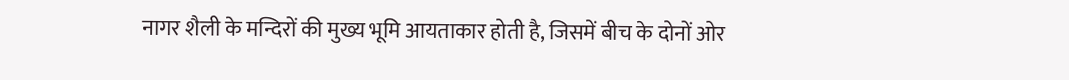नागर शैली के मन्दिरों की मुख्य भूमि आयताकार होती है, जिसमें बीच के दोनों ओर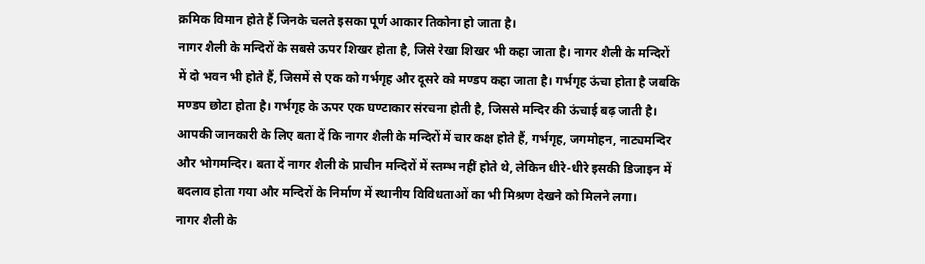क्रमिक विमान होते हैं जिनके चलते इसका पूर्ण आकार तिकोना हो जाता है।
नागर शैली के मन्दिरों के सबसे ऊपर शिखर होता है, जिसे रेखा शिखर भी कहा जाता है। नागर शैली के मन्दिरों में दो भवन भी होते हैं, जिसमें से एक को गर्भगृह और दूसरे को मण्डप कहा जाता है। गर्भगृह ऊंचा होता है जबकि मण्डप छोटा होता है। गर्भगृह के ऊपर एक घण्टाकार संरचना होती है, जिससे मन्दिर की ऊंचाई बढ़ जाती है।
आपकी जानकारी के लिए बता दें कि नागर शैली के मन्दिरों में चार कक्ष होते हैं, गर्भगृह, जगमोहन, नाट्यमन्दिर और भोगमन्दिर। बता दें नागर शैली के प्राचीन मन्दिरों में स्तम्भ नहीं होते थे, लेकिन धीरे-धीरे इसकी डिजाइन में बदलाव होता गया और मन्दिरों के निर्माण में स्थानीय विविधताओं का भी मिश्रण देखने को मिलने लगा।
नागर शैली के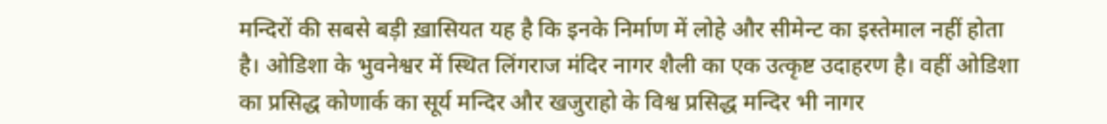मन्दिरों की सबसे बड़ी ख़ासियत यह है कि इनके निर्माण में लोहे और सीमेन्ट का इस्तेमाल नहीं होता है। ओडिशा के भुवनेश्वर में स्थित लिंगराज मंदिर नागर शैली का एक उत्कृष्ट उदाहरण है। वहीं ओडिशा का प्रसिद्ध कोणार्क का सूर्य मन्दिर और खजुराहो के विश्व प्रसिद्ध मन्दिर भी नागर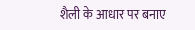शैली के आधार पर बनाए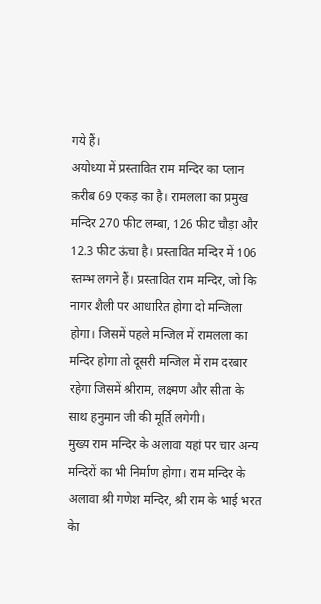गये हैं।
अयोध्या में प्रस्तावित राम मन्दिर का प्लान क़रीब 69 एकड़ का है। रामलला का प्रमुख मन्दिर 270 फीट लम्बा, 126 फीट चौड़ा और 12.3 फीट ऊंचा है। प्रस्तावित मन्दिर में 106 स्तम्भ लगने हैं। प्रस्तावित राम मन्दिर, जो कि नागर शैली पर आधारित होगा दो मन्जिला होगा। जिसमें पहले मन्जिल में रामलला का मन्दिर होगा तो दूसरी मन्जिल में राम दरबार रहेगा जिसमें श्रीराम, लक्ष्मण और सीता के साथ हनुमान जी की मूर्ति लगेगी।
मुख्य राम मन्दिर के अलावा यहां पर चार अन्य मन्दिरों का भी निर्माण होगा। राम मन्दिर के अलावा श्री गणेश मन्दिर, श्री राम के भाई भरत केा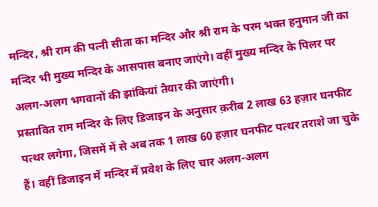मन्दिर, श्री राम की पत्नी सीता का मन्दिर और श्री राम के परम भक्त हनुमान जी का मन्दिर भी मुख्य मन्दिर के आसपास बनाए जाएंगे। वहीं मुख्य मन्दिर के पिलर पर अलग-अलग भगवानों की झांकियां तैयार की जाएंगी।
प्रस्तावित राम मन्दिर के लिए डिजाइन के अनुसार क़रीब 2 लाख 63 हज़ार घनफीट पत्थर लगेगा, जिसमें में से अब तक 1 लाख 60 हज़ार घनफीट पत्थर तराशे जा चुके हैं। वहीं डिजाइन में मन्दिर में प्रवेश के लिए चार अलग-अलग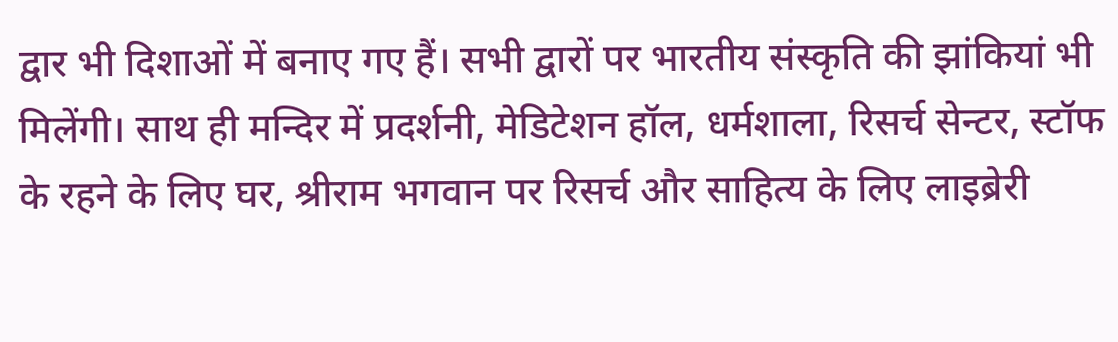द्वार भी दिशाओं में बनाए गए हैं। सभी द्वारों पर भारतीय संस्कृति की झांकियां भी मिलेंगी। साथ ही मन्दिर में प्रदर्शनी, मेडिटेशन हॉल, धर्मशाला, रिसर्च सेन्टर, स्टॉफ के रहने के लिए घर, श्रीराम भगवान पर रिसर्च और साहित्य के लिए लाइब्रेरी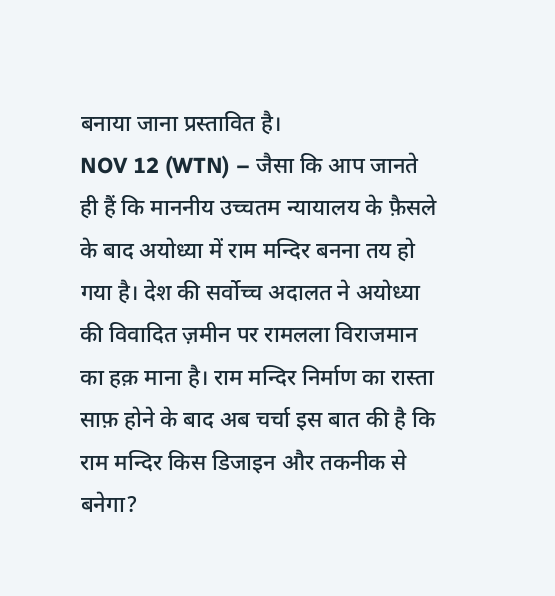बनाया जाना प्रस्तावित है।
NOV 12 (WTN) – जैसा कि आप जानते ही हैं कि माननीय उच्चतम न्यायालय के फ़ैसले के बाद अयोध्या में राम मन्दिर बनना तय हो गया है। देश की सर्वोच्च अदालत ने अयोध्या की विवादित ज़मीन पर रामलला विराजमान का हक़ माना है। राम मन्दिर निर्माण का रास्ता साफ़ होने के बाद अब चर्चा इस बात की है कि राम मन्दिर किस डिजाइन और तकनीक से बनेगा?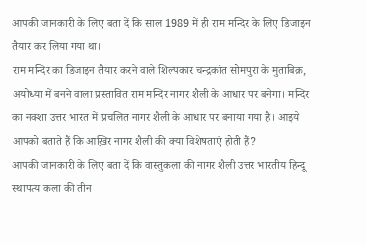आपकी जानकारी के लिए बता दें कि साल 1989 में ही राम मन्दिर के लिए डिजाइन तैयार कर लिया गया था।
राम मन्दिर का डिजाइन तैयार करने वाले शिल्पकार चन्द्रकांत सोमपुरा के मुताबिक़, अयोध्या में बनने वाला प्रस्तावित राम मन्दिर नागर शैली के आधार पर बनेगा। मन्दिर का नक्शा उत्तर भारत में प्रचलित नागर शैली के आधार पर बनाया गया है। आइये आपको बताते हैं कि आख़िर नागर शैली की क्या विशेषताएं होती हैं?
आपकी जानकारी के लिए बता दें कि वास्तुकला की नागर शैली उत्तर भारतीय हिन्दू स्थापत्य कला की तीन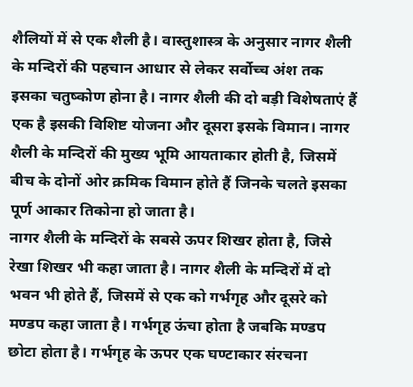शैलियों में से एक शैली है। वास्तुशास्त्र के अनुसार नागर शैली के मन्दिरों की पहचान आधार से लेकर सर्वोच्च अंश तक इसका चतुष्कोण होना है। नागर शैली की दो बड़ी विशेषताएं हैं एक है इसकी विशिष्ट योजना और दूसरा इसके विमान। नागर शैली के मन्दिरों की मुख्य भूमि आयताकार होती है, जिसमें बीच के दोनों ओर क्रमिक विमान होते हैं जिनके चलते इसका पूर्ण आकार तिकोना हो जाता है।
नागर शैली के मन्दिरों के सबसे ऊपर शिखर होता है, जिसे रेखा शिखर भी कहा जाता है। नागर शैली के मन्दिरों में दो भवन भी होते हैं, जिसमें से एक को गर्भगृह और दूसरे को मण्डप कहा जाता है। गर्भगृह ऊंचा होता है जबकि मण्डप छोटा होता है। गर्भगृह के ऊपर एक घण्टाकार संरचना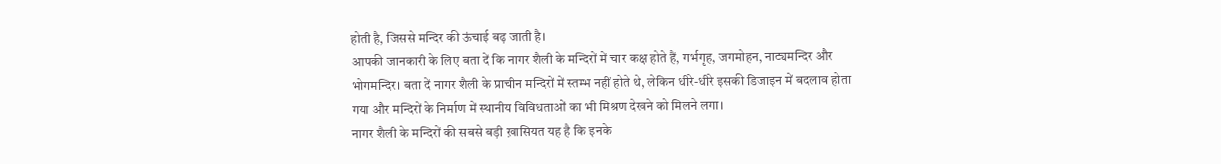होती है, जिससे मन्दिर की ऊंचाई बढ़ जाती है।
आपकी जानकारी के लिए बता दें कि नागर शैली के मन्दिरों में चार कक्ष होते हैं, गर्भगृह, जगमोहन, नाट्यमन्दिर और भोगमन्दिर। बता दें नागर शैली के प्राचीन मन्दिरों में स्तम्भ नहीं होते थे, लेकिन धीरे-धीरे इसकी डिजाइन में बदलाव होता गया और मन्दिरों के निर्माण में स्थानीय विविधताओं का भी मिश्रण देखने को मिलने लगा।
नागर शैली के मन्दिरों की सबसे बड़ी ख़ासियत यह है कि इनके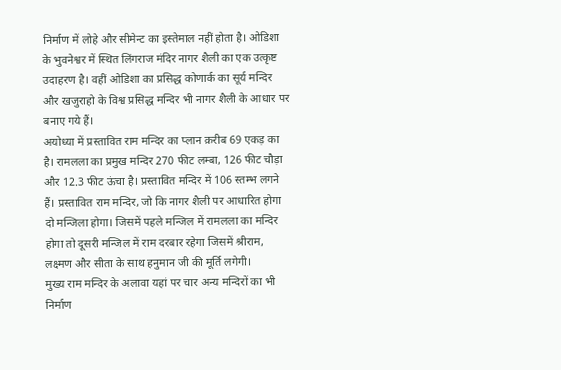निर्माण में लोहे और सीमेन्ट का इस्तेमाल नहीं होता है। ओडिशा के भुवनेश्वर में स्थित लिंगराज मंदिर नागर शैली का एक उत्कृष्ट उदाहरण है। वहीं ओडिशा का प्रसिद्ध कोणार्क का सूर्य मन्दिर और खजुराहो के विश्व प्रसिद्ध मन्दिर भी नागर शैली के आधार पर बनाए गये हैं।
अयोध्या में प्रस्तावित राम मन्दिर का प्लान क़रीब 69 एकड़ का है। रामलला का प्रमुख मन्दिर 270 फीट लम्बा, 126 फीट चौड़ा और 12.3 फीट ऊंचा है। प्रस्तावित मन्दिर में 106 स्तम्भ लगने हैं। प्रस्तावित राम मन्दिर, जो कि नागर शैली पर आधारित होगा दो मन्जिला होगा। जिसमें पहले मन्जिल में रामलला का मन्दिर होगा तो दूसरी मन्जिल में राम दरबार रहेगा जिसमें श्रीराम, लक्ष्मण और सीता के साथ हनुमान जी की मूर्ति लगेगी।
मुख्य राम मन्दिर के अलावा यहां पर चार अन्य मन्दिरों का भी निर्माण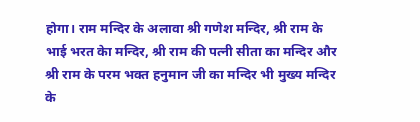होगा। राम मन्दिर के अलावा श्री गणेश मन्दिर, श्री राम के भाई भरत केा मन्दिर, श्री राम की पत्नी सीता का मन्दिर और श्री राम के परम भक्त हनुमान जी का मन्दिर भी मुख्य मन्दिर के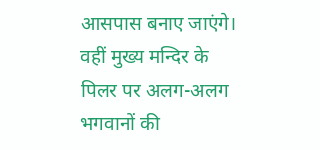आसपास बनाए जाएंगे। वहीं मुख्य मन्दिर के पिलर पर अलग-अलग भगवानों की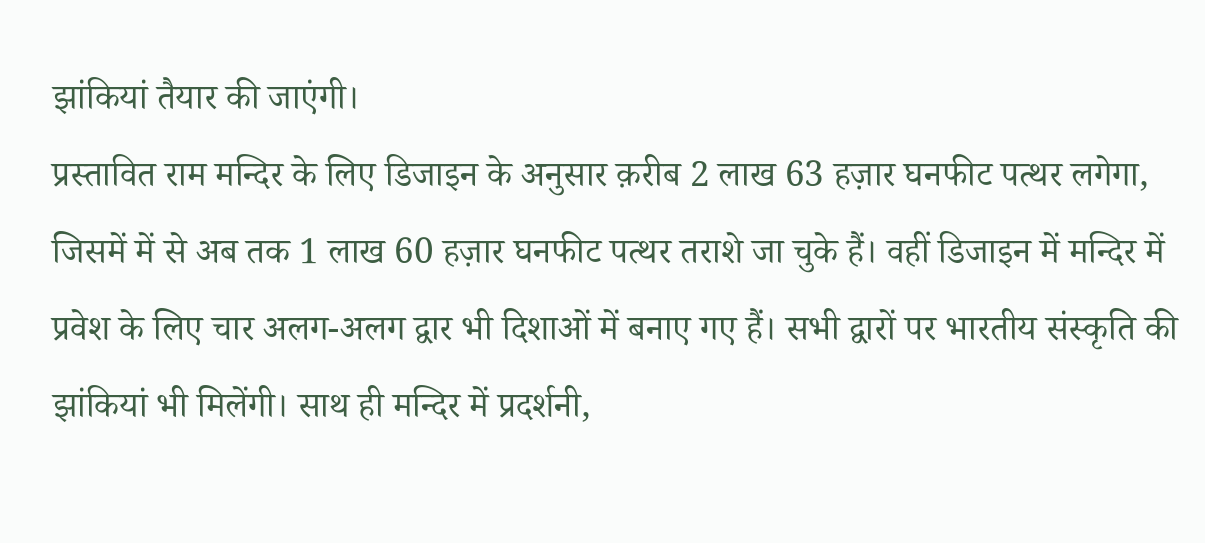झांकियां तैयार की जाएंगी।
प्रस्तावित राम मन्दिर के लिए डिजाइन के अनुसार क़रीब 2 लाख 63 हज़ार घनफीट पत्थर लगेगा, जिसमें में से अब तक 1 लाख 60 हज़ार घनफीट पत्थर तराशे जा चुके हैं। वहीं डिजाइन में मन्दिर में प्रवेश के लिए चार अलग-अलग द्वार भी दिशाओं में बनाए गए हैं। सभी द्वारों पर भारतीय संस्कृति की झांकियां भी मिलेंगी। साथ ही मन्दिर में प्रदर्शनी,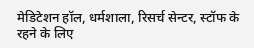मेडिटेशन हॉल, धर्मशाला, रिसर्च सेन्टर, स्टॉफ के रहने के लिए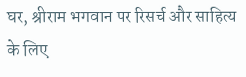घर, श्रीराम भगवान पर रिसर्च और साहित्य के लिए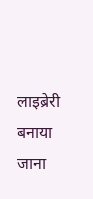लाइब्रेरी बनाया जाना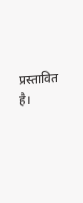प्रस्तावित है।